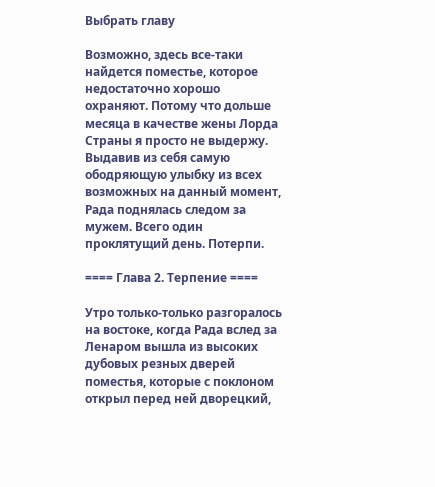Выбрать главу

Возможно, здесь все-таки найдется поместье, которое недостаточно хорошо охраняют. Потому что дольше месяца в качестве жены Лорда Страны я просто не выдержу. Выдавив из себя самую ободряющую улыбку из всех возможных на данный момент, Рада поднялась следом за мужем. Всего один проклятущий день. Потерпи.

==== Глава 2. Терпение ====

Утро только-только разгоралось на востоке, когда Рада вслед за Ленаром вышла из высоких дубовых резных дверей поместья, которые с поклоном открыл перед ней дворецкий,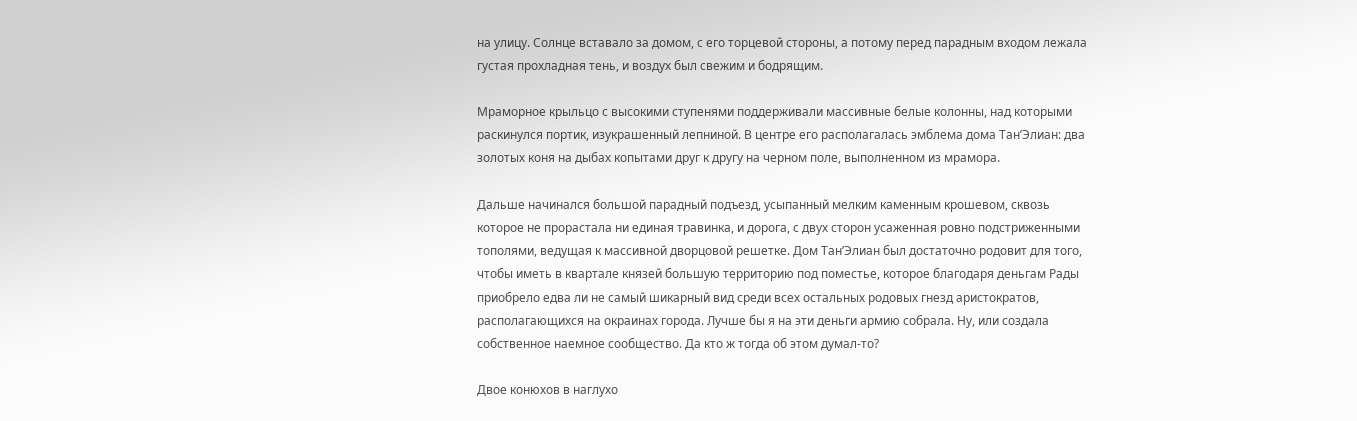на улицу. Солнце вставало за домом, с его торцевой стороны, а потому перед парадным входом лежала густая прохладная тень, и воздух был свежим и бодрящим.

Мраморное крыльцо с высокими ступенями поддерживали массивные белые колонны, над которыми раскинулся портик, изукрашенный лепниной. В центре его располагалась эмблема дома Тан’Элиан: два золотых коня на дыбах копытами друг к другу на черном поле, выполненном из мрамора.

Дальше начинался большой парадный подъезд, усыпанный мелким каменным крошевом, сквозь которое не прорастала ни единая травинка, и дорога, с двух сторон усаженная ровно подстриженными тополями, ведущая к массивной дворцовой решетке. Дом Тан’Элиан был достаточно родовит для того, чтобы иметь в квартале князей большую территорию под поместье, которое благодаря деньгам Рады приобрело едва ли не самый шикарный вид среди всех остальных родовых гнезд аристократов, располагающихся на окраинах города. Лучше бы я на эти деньги армию собрала. Ну, или создала собственное наемное сообщество. Да кто ж тогда об этом думал-то?

Двое конюхов в наглухо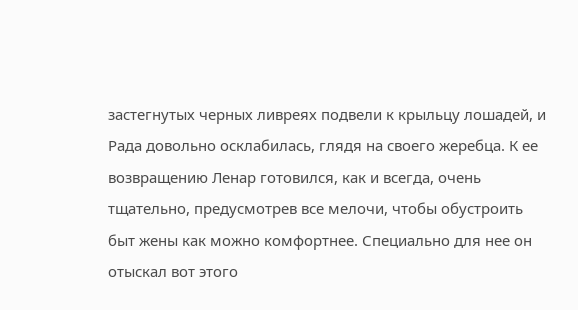застегнутых черных ливреях подвели к крыльцу лошадей, и Рада довольно осклабилась, глядя на своего жеребца. К ее возвращению Ленар готовился, как и всегда, очень тщательно, предусмотрев все мелочи, чтобы обустроить быт жены как можно комфортнее. Специально для нее он отыскал вот этого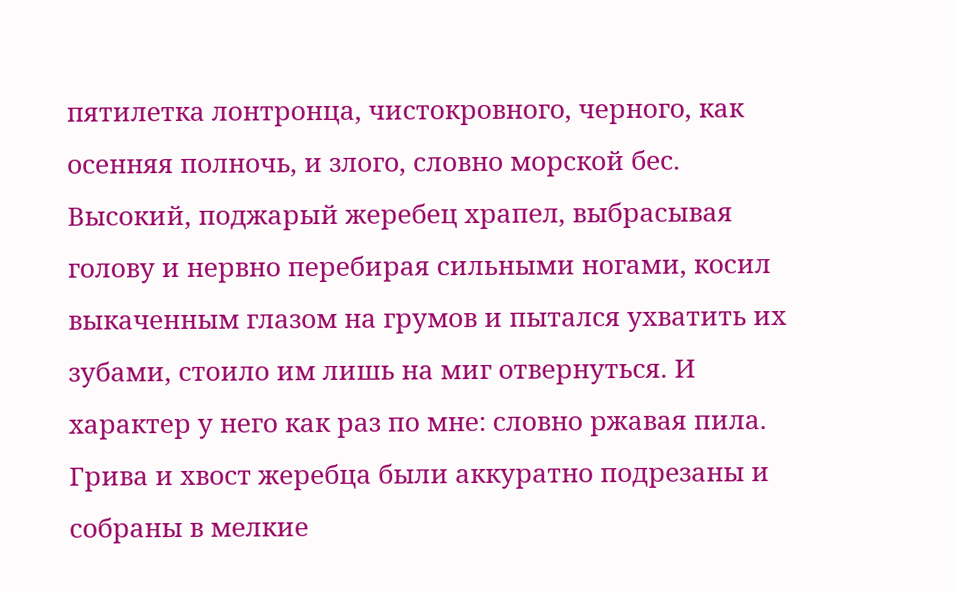пятилетка лонтронца, чистокровного, черного, как осенняя полночь, и злого, словно морской бес. Высокий, поджарый жеребец храпел, выбрасывая голову и нервно перебирая сильными ногами, косил выкаченным глазом на грумов и пытался ухватить их зубами, стоило им лишь на миг отвернуться. И характер у него как раз по мне: словно ржавая пила. Грива и хвост жеребца были аккуратно подрезаны и собраны в мелкие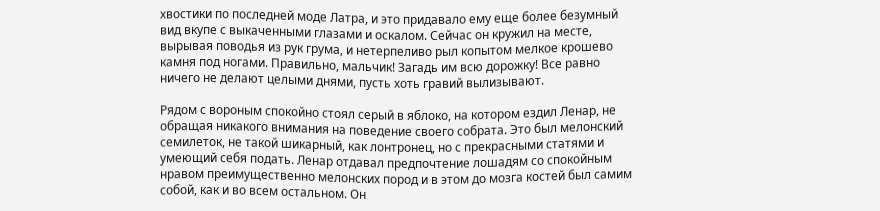хвостики по последней моде Латра, и это придавало ему еще более безумный вид вкупе с выкаченными глазами и оскалом. Сейчас он кружил на месте, вырывая поводья из рук грума, и нетерпеливо рыл копытом мелкое крошево камня под ногами. Правильно, мальчик! Загадь им всю дорожку! Все равно ничего не делают целыми днями, пусть хоть гравий вылизывают.

Рядом с вороным спокойно стоял серый в яблоко, на котором ездил Ленар, не обращая никакого внимания на поведение своего собрата. Это был мелонский семилеток, не такой шикарный, как лонтронец, но с прекрасными статями и умеющий себя подать. Ленар отдавал предпочтение лошадям со спокойным нравом преимущественно мелонских пород и в этом до мозга костей был самим собой, как и во всем остальном. Он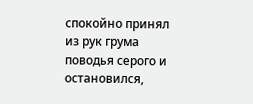спокойно принял из рук грума поводья серого и остановился,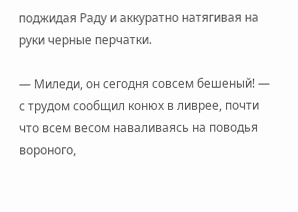поджидая Раду и аккуратно натягивая на руки черные перчатки.

— Миледи, он сегодня совсем бешеный! — с трудом сообщил конюх в ливрее, почти что всем весом наваливаясь на поводья вороного,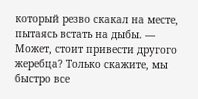который резво скакал на месте, пытаясь встать на дыбы. — Может, стоит привести другого жеребца? Только скажите, мы быстро все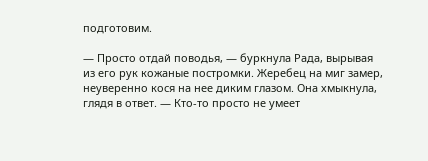подготовим.

— Просто отдай поводья, — буркнула Рада, вырывая из его рук кожаные постромки. Жеребец на миг замер, неуверенно кося на нее диким глазом. Она хмыкнула, глядя в ответ. — Кто-то просто не умеет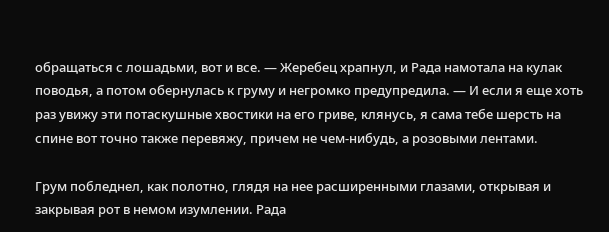обращаться с лошадьми, вот и все. — Жеребец храпнул, и Рада намотала на кулак поводья, а потом обернулась к груму и негромко предупредила. — И если я еще хоть раз увижу эти потаскушные хвостики на его гриве, клянусь, я сама тебе шерсть на спине вот точно также перевяжу, причем не чем-нибудь, а розовыми лентами.

Грум побледнел, как полотно, глядя на нее расширенными глазами, открывая и закрывая рот в немом изумлении. Рада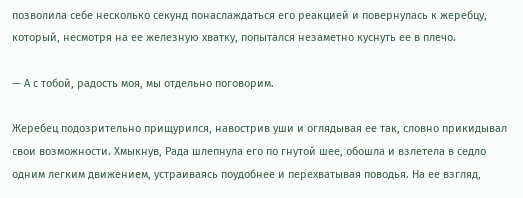позволила себе несколько секунд понаслаждаться его реакцией и повернулась к жеребцу, который, несмотря на ее железную хватку, попытался незаметно куснуть ее в плечо.

— А с тобой, радость моя, мы отдельно поговорим.

Жеребец подозрительно прищурился, навострив уши и оглядывая ее так, словно прикидывал свои возможности. Хмыкнув, Рада шлепнула его по гнутой шее, обошла и взлетела в седло одним легким движением, устраиваясь поудобнее и перехватывая поводья. На ее взгляд,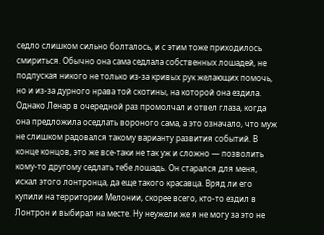седло слишком сильно болталось, и с этим тоже приходилось смириться. Обычно она сама седлала собственных лошадей, не подпуская никого не только из-за кривых рук желающих помочь, но и из-за дурного нрава той скотины, на которой она ездила. Однако Ленар в очередной раз промолчал и отвел глаза, когда она предложила оседлать вороного сама, а это означало, что муж не слишком радовался такому варианту развития событий. В конце концов, это же все-таки не так уж и сложно — позволить кому-то другому седлать тебе лошадь. Он старался для меня, искал этого лонтронца, да еще такого красавца. Вряд ли его купили на территории Мелонии, скорее всего, кто-то ездил в Лонтрон и выбирал на месте. Ну неужели же я не могу за это не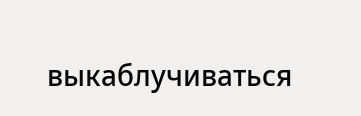выкаблучиваться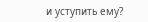и уступить ему?